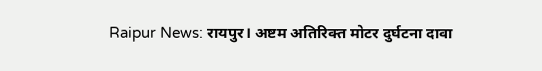Raipur News: रायपुर। अष्टम अतिरिक्त मोटर दुर्घटना दावा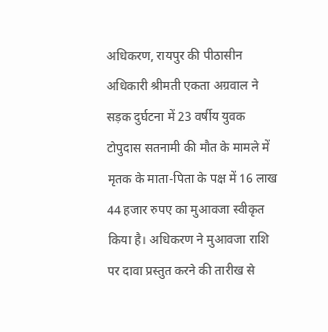अधिकरण, रायपुर की पीठासीन अधिकारी श्रीमती एकता अग्रवाल ने सड़क दुर्घटना में 23 वर्षीय युवक टोपुदास सतनामी की मौत के मामले में मृतक के माता-पिता के पक्ष में 16 लाख 44 हजार रुपए का मुआवजा स्वीकृत किया है। अधिकरण ने मुआवजा राशि पर दावा प्रस्तुत करने की तारीख से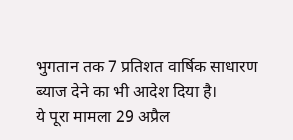भुगतान तक 7 प्रतिशत वार्षिक साधारण ब्याज देने का भी आदेश दिया है।
ये पूरा मामला 29 अप्रैल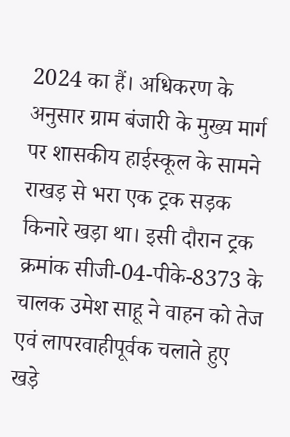2024 का हैं। अधिकरण के अनुसार ग्राम बंजारी के मुख्य मार्ग पर शासकीय हाईस्कूल के सामने राखड़ से भरा एक ट्रक सड़क किनारे खड़ा था। इसी दौरान ट्रक क्रमांक सीजी-04-पीके-8373 के चालक उमेश साहू ने वाहन को तेज एवं लापरवाहीपूर्वक चलाते हुए खड़े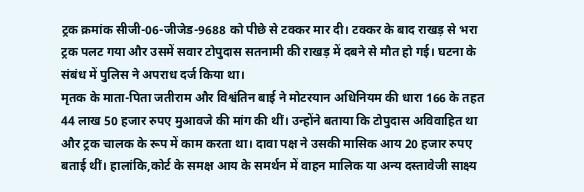ट्रक क्रमांक सीजी-06-जीजेड-9688 को पीछे से टक्कर मार दी। टक्कर के बाद राखड़ से भरा ट्रक पलट गया और उसमें सवार टोपुदास सतनामी की राखड़ में दबने से मौत हो गई। घटना के संबंध में पुलिस ने अपराध दर्ज किया था।
मृतक के माता-पिता जतीराम और विश्वंतिन बाई ने मोटरयान अधिनियम की धारा 166 के तहत 44 लाख 50 हजार रुपए मुआवजे की मांग की थीं। उन्होंने बताया कि टोपुदास अविवाहित था और ट्रक चालक के रूप में काम करता था। दावा पक्ष ने उसकी मासिक आय 20 हजार रुपए बताई थीं। हालांकि,कोर्ट के समक्ष आय के समर्थन में वाहन मालिक या अन्य दस्तावेजी साक्ष्य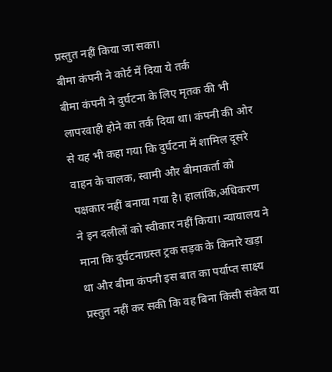प्रस्तुत नहीं किया जा सका।
बीमा कंपनी ने कोर्ट में दिया ये तर्क
बीमा कंपनी ने दुर्घटना के लिए मृतक की भी लापरवाही होने का तर्क दिया था। कंपनी की ओर से यह भी कहा गया कि दुर्घटना में शामिल दूसरे वाहन के चालक, स्वामी और बीमाकर्ता को पक्षकार नहीं बनाया गया है। हालांकि,अधिकरण ने इन दलीलों को स्वीकार नहीं किया। न्यायालय ने माना कि दुर्घटनाग्रस्त ट्रक सड़क के किनारे खड़ा था और बीमा कंपनी इस बात का पर्याप्त साक्ष्य प्रस्तुत नहीं कर सकी कि वह बिना किसी संकेत या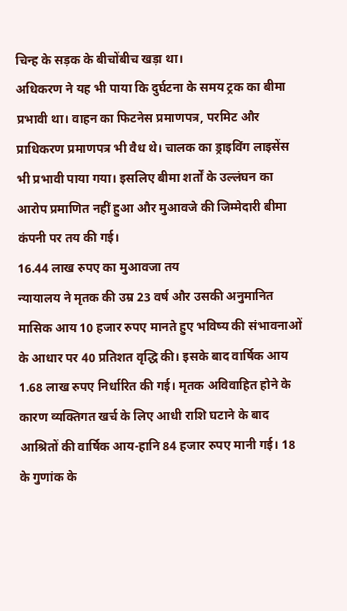चिन्ह के सड़क के बीचोंबीच खड़ा था।
अधिकरण ने यह भी पाया कि दुर्घटना के समय ट्रक का बीमा प्रभावी था। वाहन का फिटनेस प्रमाणपत्र, परमिट और प्राधिकरण प्रमाणपत्र भी वैध थे। चालक का ड्राइविंग लाइसेंस भी प्रभावी पाया गया। इसलिए बीमा शर्तों के उल्लंघन का आरोप प्रमाणित नहीं हुआ और मुआवजे की जिम्मेदारी बीमा कंपनी पर तय की गई।
16.44 लाख रुपए का मुआवजा तय
न्यायालय ने मृतक की उम्र 23 वर्ष और उसकी अनुमानित मासिक आय 10 हजार रुपए मानते हुए भविष्य की संभावनाओं के आधार पर 40 प्रतिशत वृद्धि की। इसके बाद वार्षिक आय 1.68 लाख रुपए निर्धारित की गई। मृतक अविवाहित होने के कारण व्यक्तिगत खर्च के लिए आधी राशि घटाने के बाद आश्रितों की वार्षिक आय-हानि 84 हजार रुपए मानी गई। 18 के गुणांक के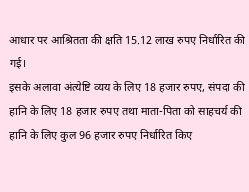आधार पर आश्रितता की क्षति 15.12 लाख रुपए निर्धारित की गई।
इसके अलावा अंत्येष्टि व्यय के लिए 18 हजार रुपए, संपदा की हानि के लिए 18 हजार रुपए तथा माता-पिता को साहचर्य की हानि के लिए कुल 96 हजार रुपए निर्धारित किए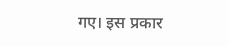गए। इस प्रकार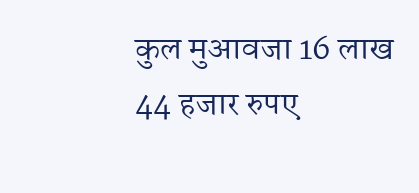कुल मुआवजा 16 लाख 44 हजार रुपए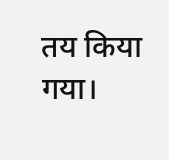तय किया गया।